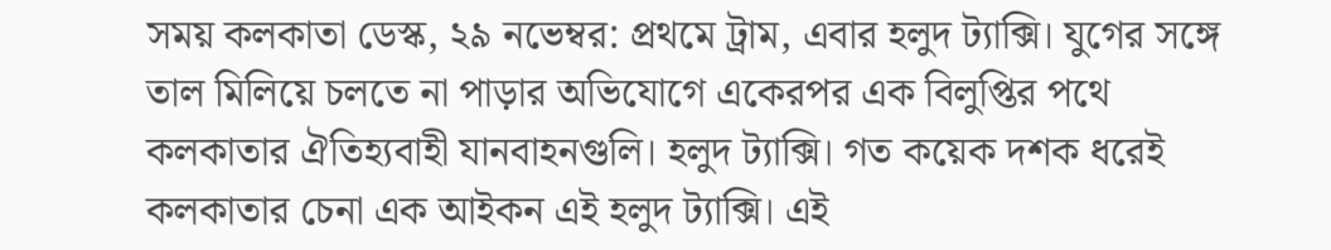সময় কলকাতা ডেস্ক, ২৯ নভেম্বর: প্রথমে ট্রাম, এবার হলুদ ট্যাক্সি। যুগের সঙ্গে তাল মিলিয়ে চলতে না পাড়ার অভিযোগে একেরপর এক বিলুপ্তির পথে কলকাতার ঐতিহ্যবাহী যানবাহনগুলি। হলুদ ট্যাক্সি। গত কয়েক দশক ধরেই কলকাতার চেনা এক আইকন এই হলুদ ট্যাক্সি। এই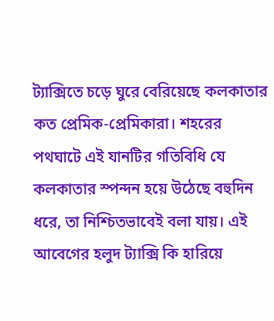ট্যাক্সিতে চড়ে ঘুরে বেরিয়েছে কলকাতার কত প্রেমিক-প্রেমিকারা। শহরের পথঘাটে এই যানটির গতিবিধি যে কলকাতার স্পন্দন হয়ে উঠেছে বহুদিন ধরে, তা নিশ্চিতভাবেই বলা যায়। এই আবেগের হলুদ ট্যাক্সি কি হারিয়ে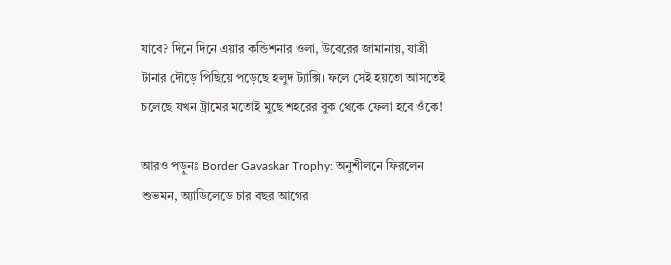যাবে? দিনে দিনে এয়ার কন্ডিশনার ওলা, উবেরের জামানায়, যাত্রী টানার দৌড়ে পিছিয়ে পড়েছে হলুদ ট্যাক্সি। ফলে সেই হয়তো আসতেই চলেছে যখন ট্রামের মতোই মুছে শহরের বুক থেকে ফেলা হবে ওঁকে!

আরও পড়ুনঃ Border Gavaskar Trophy: অনুশীলনে ফিরলেন শুভমন, অ্যাডিলেডে চার বছর আগের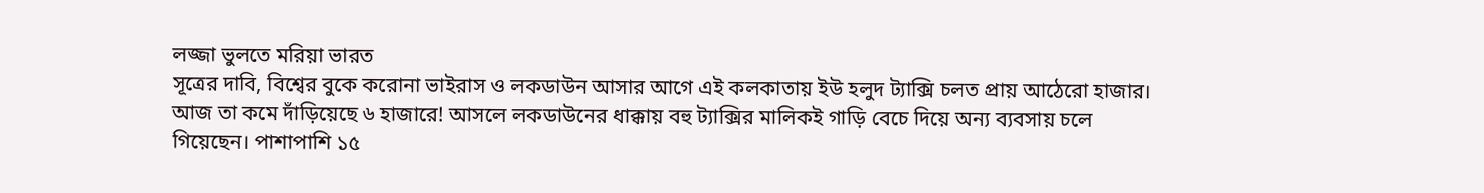লজ্জা ভুলতে মরিয়া ভারত
সূত্রের দাবি, বিশ্বের বুকে করোনা ভাইরাস ও লকডাউন আসার আগে এই কলকাতায় ইউ হলুদ ট্যাক্সি চলত প্রায় আঠেরো হাজার। আজ তা কমে দাঁড়িয়েছে ৬ হাজারে! আসলে লকডাউনের ধাক্কায় বহু ট্যাক্সির মালিকই গাড়ি বেচে দিয়ে অন্য ব্যবসায় চলে গিয়েছেন। পাশাপাশি ১৫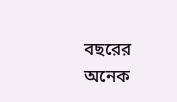বছরের অনেক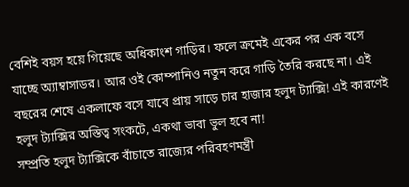বেশিই বয়স হয়ে গিয়েছে অধিকাংশ গাড়ির। ফলে ক্রমেই একের পর এক বসে যাচ্ছে অ্যাম্বাসাডর। আর ওই কোম্পানিও নতুন করে গাড়ি তৈরি করছে না। এই বছরের শেষে একলাফে বসে যাবে প্রায় সাড়ে চার হাজার হলুদ ট্যাক্সি! এই কারণেই হলুদ ট্যাক্সির অস্তিত্ব সংকটে, একথা ভাবা ভুল হবে না!
সম্প্রতি হলুদ ট্যাক্সিকে বাঁচাতে রাজ্যের পরিবহণমন্ত্রী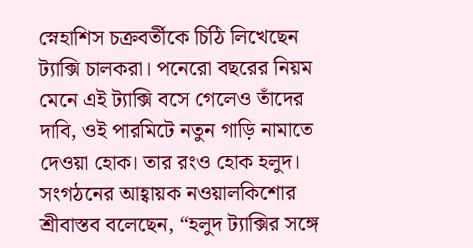স্নেহাশিস চক্রবর্তীকে চিঠি লিখেছেন ট্যাক্সি চালকরা। পনেরো বছরের নিয়ম মেনে এই ট্যাক্সি বসে গেলেও তাঁদের দাবি, ওই পারমিটে নতুন গাড়ি নামাতে দেওয়া হোক। তার রংও হোক হলুদ। সংগঠনের আহ্বায়ক নওয়ালকিশোর শ্রীবাস্তব বলেছেন, “হলুদ ট্যাক্সির সঙ্গে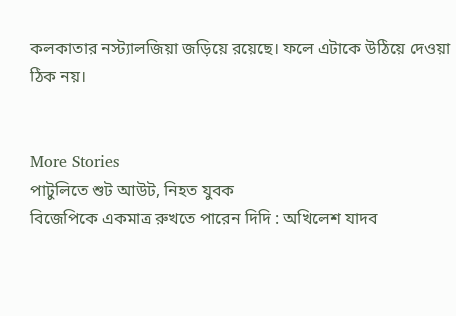কলকাতার নস্ট্যালজিয়া জড়িয়ে রয়েছে। ফলে এটাকে উঠিয়ে দেওয়া ঠিক নয়।


More Stories
পাটুলিতে শুট আউট, নিহত যুবক
বিজেপিকে একমাত্র রুখতে পারেন দিদি : অখিলেশ যাদব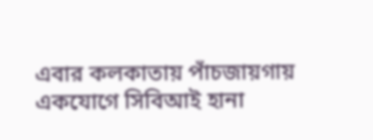এবার কলকাতায় পাঁচজায়গায় একযোগে সিবিআই হানা